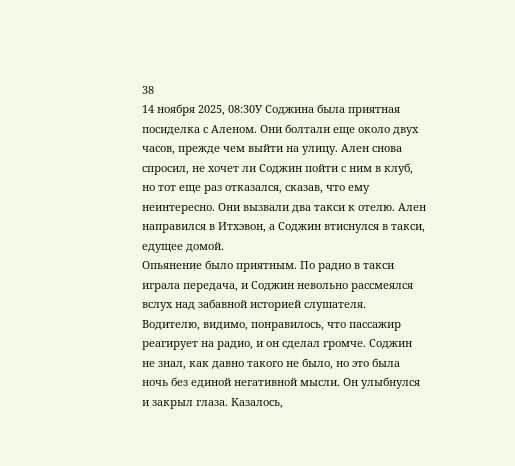38
14 ноября 2025, 08:30У Соджина была приятная посиделка с Аленом. Они болтали еще около двух часов, прежде чем выйти на улицу. Ален снова спросил, не хочет ли Соджин пойти с ним в клуб, но тот еще раз отказался, сказав, что ему неинтересно. Они вызвали два такси к отелю. Ален направился в Итхэвон, а Соджин втиснулся в такси, едущее домой.
Опьянение было приятным. По радио в такси играла передача, и Соджин невольно рассмеялся вслух над забавной историей слушателя. Водителю, видимо, понравилось, что пассажир реагирует на радио, и он сделал громче. Соджин не знал, как давно такого не было, но это была ночь без единой негативной мысли. Он улыбнулся и закрыл глаза. Казалось,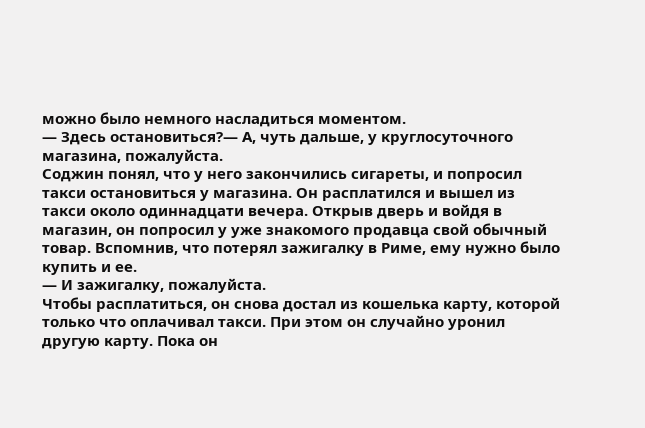можно было немного насладиться моментом.
— Здесь остановиться?— А, чуть дальше, у круглосуточного магазина, пожалуйста.
Соджин понял, что у него закончились сигареты, и попросил такси остановиться у магазина. Он расплатился и вышел из такси около одиннадцати вечера. Открыв дверь и войдя в магазин, он попросил у уже знакомого продавца свой обычный товар. Вспомнив, что потерял зажигалку в Риме, ему нужно было купить и ее.
— И зажигалку, пожалуйста.
Чтобы расплатиться, он снова достал из кошелька карту, которой только что оплачивал такси. При этом он случайно уронил другую карту. Пока он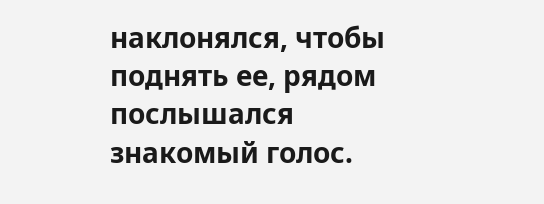наклонялся, чтобы поднять ее, рядом послышался знакомый голос.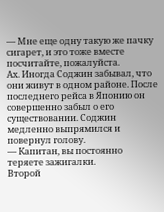— Мне еще одну такую же пачку сигарет, и это тоже вместе посчитайте, пожалуйста.
Ах. Иногда Соджин забывал, что они живут в одном районе. После последнего рейса в Японию он совершенно забыл о его существовании. Соджин медленно выпрямился и повернул голову.
— Капитан, вы постоянно теряете зажигалки.
Второй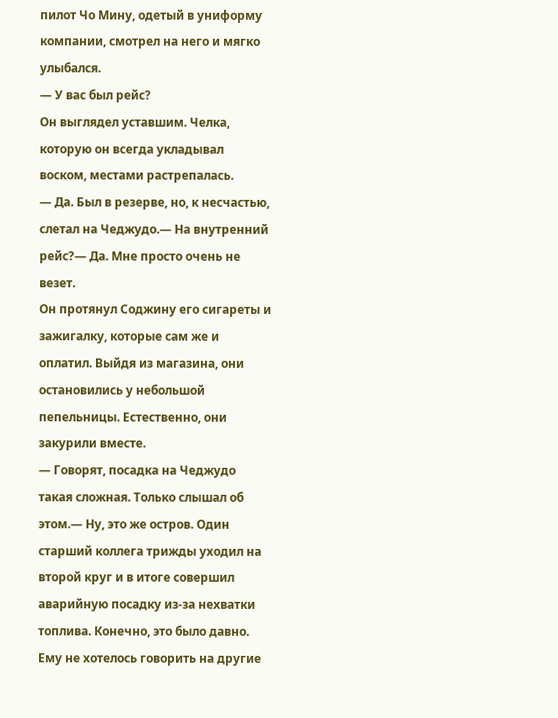пилот Чо Мину, одетый в униформу компании, смотрел на него и мягко улыбался.
— У вас был рейс?
Он выглядел уставшим. Челка, которую он всегда укладывал воском, местами растрепалась.
— Да. Был в резерве, но, к несчастью, слетал на Чеджудо.— На внутренний рейс?— Да. Мне просто очень не везет.
Он протянул Соджину его сигареты и зажигалку, которые сам же и оплатил. Выйдя из магазина, они остановились у небольшой пепельницы. Естественно, они закурили вместе.
— Говорят, посадка на Чеджудо такая сложная. Только слышал об этом.— Ну, это же остров. Один старший коллега трижды уходил на второй круг и в итоге совершил аварийную посадку из-за нехватки топлива. Конечно, это было давно.
Ему не хотелось говорить на другие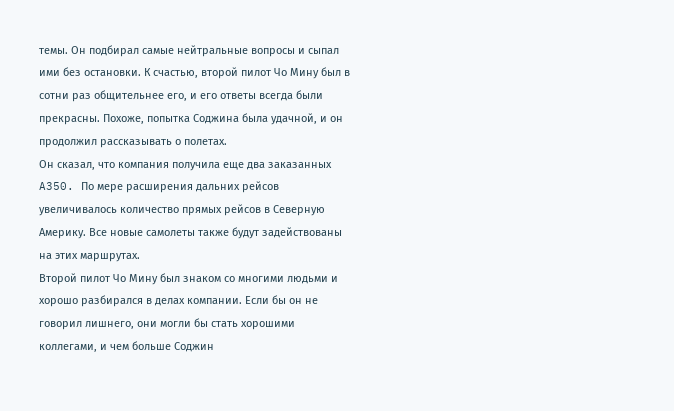темы. Он подбирал самые нейтральные вопросы и сыпал ими без остановки. К счастью, второй пилот Чо Мину был в сотни раз общительнее его, и его ответы всегда были прекрасны. Похоже, попытка Соджина была удачной, и он продолжил рассказывать о полетах.
Он сказал, что компания получила еще два заказанных A350. По мере расширения дальних рейсов увеличивалось количество прямых рейсов в Северную Америку. Все новые самолеты также будут задействованы на этих маршрутах.
Второй пилот Чо Мину был знаком со многими людьми и хорошо разбирался в делах компании. Если бы он не говорил лишнего, они могли бы стать хорошими коллегами, и чем больше Соджин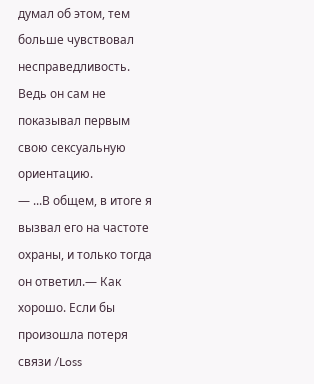думал об этом, тем больше чувствовал несправедливость. Ведь он сам не показывал первым свою сексуальную ориентацию.
— ...В общем, в итоге я вызвал его на частоте охраны, и только тогда он ответил.— Как хорошо. Если бы произошла потеря связи /Loss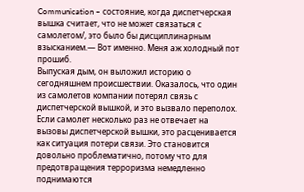Communication – состояние, когда диспетчерская вышка считает, что не может связаться с самолетом/, это было бы дисциплинарным взысканием.— Вот именно. Меня аж холодный пот прошиб.
Выпуская дым, он выложил историю о сегодняшнем происшествии. Оказалось, что один из самолетов компании потерял связь с диспетчерской вышкой, и это вызвало переполох.
Если самолет несколько раз не отвечает на вызовы диспетчерской вышки, это расценивается как ситуация потери связи. Это становится довольно проблематично, потому что для предотвращения терроризма немедленно поднимаются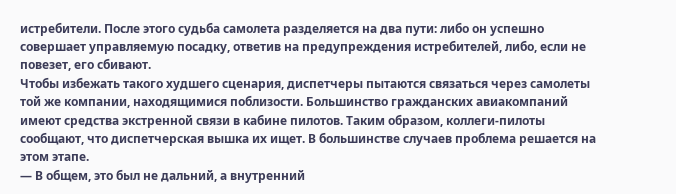истребители. После этого судьба самолета разделяется на два пути: либо он успешно совершает управляемую посадку, ответив на предупреждения истребителей, либо, если не повезет, его сбивают.
Чтобы избежать такого худшего сценария, диспетчеры пытаются связаться через самолеты той же компании, находящимися поблизости. Большинство гражданских авиакомпаний имеют средства экстренной связи в кабине пилотов. Таким образом, коллеги-пилоты сообщают, что диспетчерская вышка их ищет. В большинстве случаев проблема решается на этом этапе.
— В общем, это был не дальний, а внутренний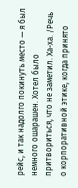рейс, и так надолго покинуть место — я был немного ошарашен. Хотел было притвориться, что не заметил. Ха-ха. /Речь о корпоративной этике, когда принято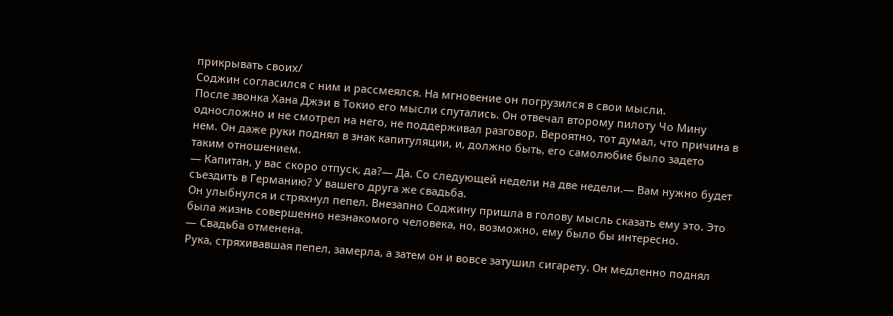прикрывать своих/
Соджин согласился с ним и рассмеялся. На мгновение он погрузился в свои мысли.
После звонка Хана Джэи в Токио его мысли спутались. Он отвечал второму пилоту Чо Мину односложно и не смотрел на него, не поддерживал разговор. Вероятно, тот думал, что причина в нем. Он даже руки поднял в знак капитуляции, и, должно быть, его самолюбие было задето таким отношением.
— Капитан, у вас скоро отпуск, да?— Да. Со следующей недели на две недели.— Вам нужно будет съездить в Германию? У вашего друга же свадьба.
Он улыбнулся и стряхнул пепел. Внезапно Соджину пришла в голову мысль сказать ему это. Это была жизнь совершенно незнакомого человека, но, возможно, ему было бы интересно.
— Свадьба отменена.
Рука, стряхивавшая пепел, замерла, а затем он и вовсе затушил сигарету. Он медленно поднял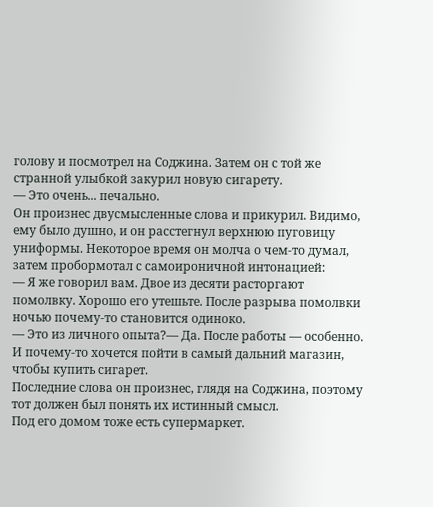голову и посмотрел на Соджина. Затем он с той же странной улыбкой закурил новую сигарету.
— Это очень... печально.
Он произнес двусмысленные слова и прикурил. Видимо, ему было душно, и он расстегнул верхнюю пуговицу униформы. Некоторое время он молча о чем-то думал, затем пробормотал с самоироничной интонацией:
— Я же говорил вам. Двое из десяти расторгают помолвку. Хорошо его утешьте. После разрыва помолвки ночью почему-то становится одиноко.
— Это из личного опыта?— Да. После работы — особенно. И почему-то хочется пойти в самый дальний магазин, чтобы купить сигарет.
Последние слова он произнес, глядя на Соджина, поэтому тот должен был понять их истинный смысл.
Под его домом тоже есть супермаркет.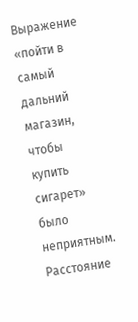Выражение «пойти в самый дальний магазин, чтобы купить сигарет» было неприятным. Расстояние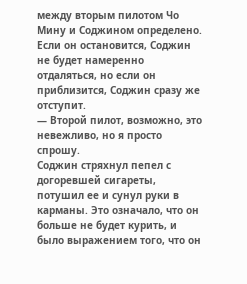между вторым пилотом Чо Мину и Соджином определено. Если он остановится, Соджин не будет намеренно отдаляться, но если он приблизится, Соджин сразу же отступит.
— Второй пилот, возможно, это невежливо, но я просто спрошу.
Соджин стряхнул пепел с догоревшей сигареты, потушил ее и сунул руки в карманы. Это означало, что он больше не будет курить, и было выражением того, что он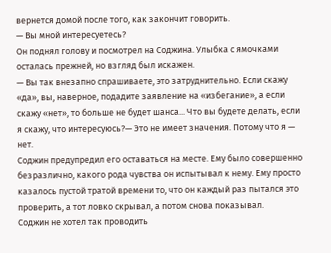вернется домой после того, как закончит говорить.
— Вы мной интересуетесь?
Он поднял голову и посмотрел на Соджина. Улыбка с ямочками осталась прежней, но взгляд был искажен.
— Вы так внезапно спрашиваете, это затруднительно. Если скажу «да», вы, наверное, подадите заявление на «избегание», а если скажу «нет», то больше не будет шанса... Что вы будете делать, если я скажу, что интересуюсь?— Это не имеет значения. Потому что я — нет.
Соджин предупредил его оставаться на месте. Ему было совершенно безразлично, какого рода чувства он испытывал к нему. Ему просто казалось пустой тратой времени то, что он каждый раз пытался это проверить, а тот ловко скрывал, а потом снова показывал.
Соджин не хотел так проводить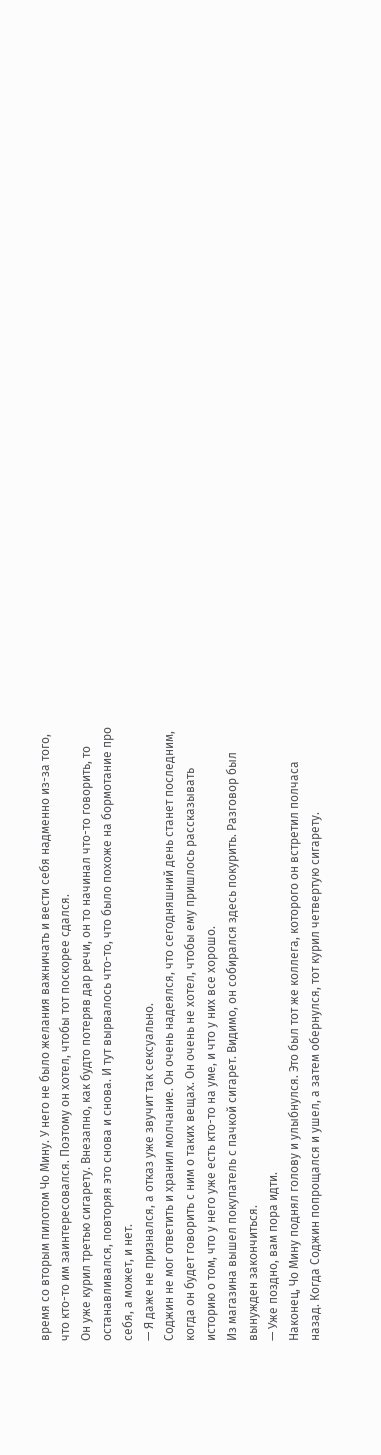время со вторым пилотом Чо Мину. У него не было желания важничать и вести себя надменно из-за того, что кто-то им заинтересовался. Поэтому он хотел, чтобы тот поскорее сдался.
Он уже курил третью сигарету. Внезапно, как будто потеряв дар речи, он то начинал что-то говорить, то останавливался, повторяя это снова и снова. И тут вырвалось что-то, что было похоже на бормотание про себя, а может, и нет.
— Я даже не признался, а отказ уже звучит так сексуально.
Соджин не мог ответить и хранил молчание. Он очень надеялся, что сегодняшний день станет последним, когда он будет говорить с ним о таких вещах. Он очень не хотел, чтобы ему пришлось рассказывать историю о том, что у него уже есть кто-то на уме, и что у них все хорошо.
Из магазина вышел покупатель с пачкой сигарет. Видимо, он собирался здесь покурить. Разговор был вынужден закончиться.
— Уже поздно, вам пора идти.
Наконец, Чо Мину поднял голову и улыбнулся. Это был тот же коллега, которого он встретил полчаса назад. Когда Соджин попрощался и ушел, а затем обернулся, тот курил четвертую сигарету.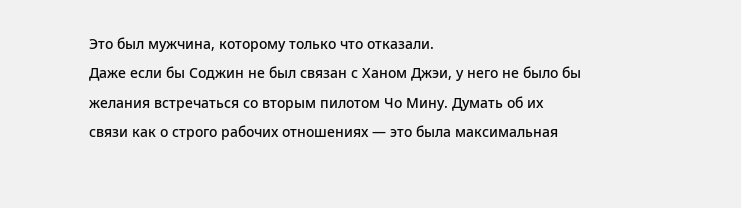Это был мужчина, которому только что отказали.
Даже если бы Соджин не был связан с Ханом Джэи, у него не было бы желания встречаться со вторым пилотом Чо Мину. Думать об их связи как о строго рабочих отношениях — это была максимальная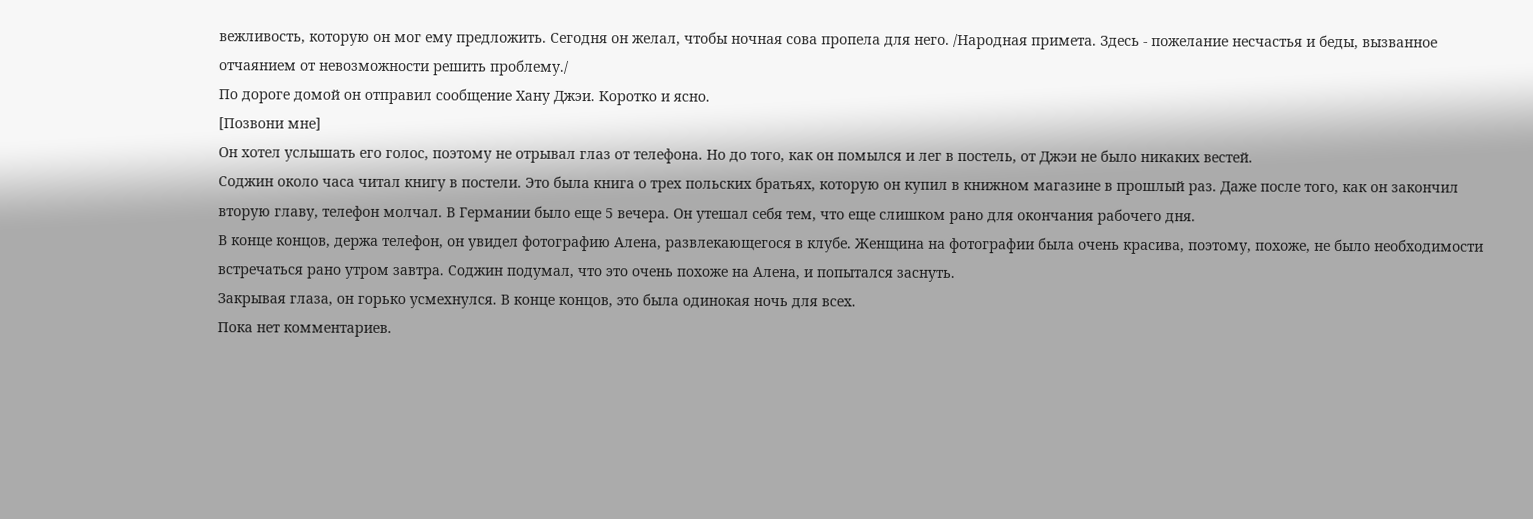вежливость, которую он мог ему предложить. Сегодня он желал, чтобы ночная сова пропела для него. /Народная примета. Здесь - пожелание несчастья и беды, вызванное отчаянием от невозможности решить проблему./
По дороге домой он отправил сообщение Хану Джэи. Коротко и ясно.
[Позвони мне]
Он хотел услышать его голос, поэтому не отрывал глаз от телефона. Но до того, как он помылся и лег в постель, от Джэи не было никаких вестей.
Соджин около часа читал книгу в постели. Это была книга о трех польских братьях, которую он купил в книжном магазине в прошлый раз. Даже после того, как он закончил вторую главу, телефон молчал. В Германии было еще 5 вечера. Он утешал себя тем, что еще слишком рано для окончания рабочего дня.
В конце концов, держа телефон, он увидел фотографию Алена, развлекающегося в клубе. Женщина на фотографии была очень красива, поэтому, похоже, не было необходимости встречаться рано утром завтра. Соджин подумал, что это очень похоже на Алена, и попытался заснуть.
Закрывая глаза, он горько усмехнулся. В конце концов, это была одинокая ночь для всех.
Пока нет комментариев.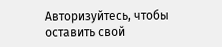Авторизуйтесь, чтобы оставить свой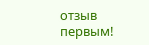отзыв первым!